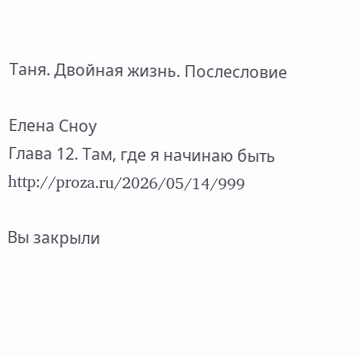Таня. Двойная жизнь. Послесловие

Елена Сноу
Глава 12. Там, где я начинаю быть
http://proza.ru/2026/05/14/999

Вы закрыли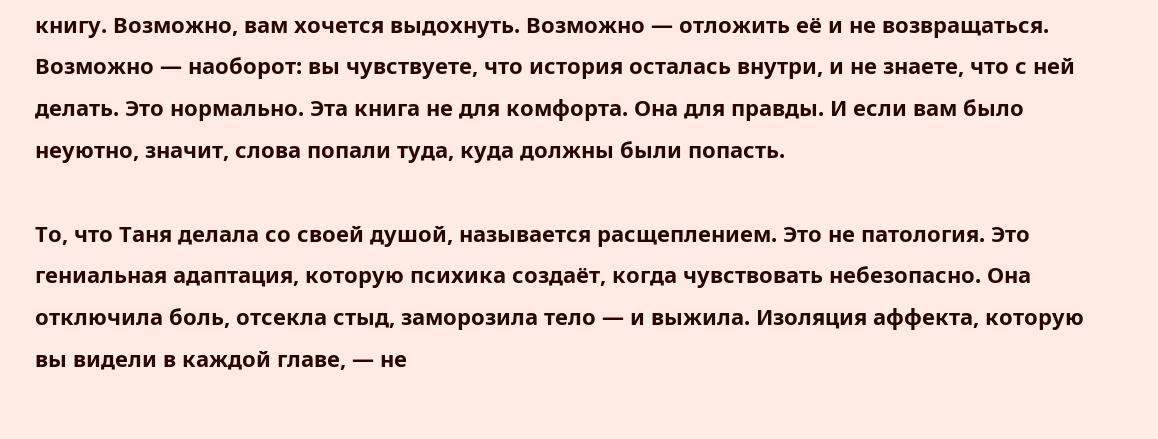книгу. Возможно, вам хочется выдохнуть. Возможно — отложить её и не возвращаться. Возможно — наоборот: вы чувствуете, что история осталась внутри, и не знаете, что с ней делать. Это нормально. Эта книга не для комфорта. Она для правды. И если вам было неуютно, значит, слова попали туда, куда должны были попасть.

То, что Таня делала со своей душой, называется расщеплением. Это не патология. Это гениальная адаптация, которую психика создаёт, когда чувствовать небезопасно. Она отключила боль, отсекла стыд, заморозила тело — и выжила. Изоляция аффекта, которую вы видели в каждой главе, — не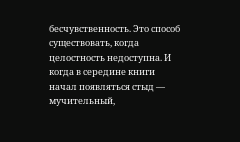бесчувственность. Это способ существовать, когда целостность недоступна. И когда в середине книги начал появляться стыд — мучительный,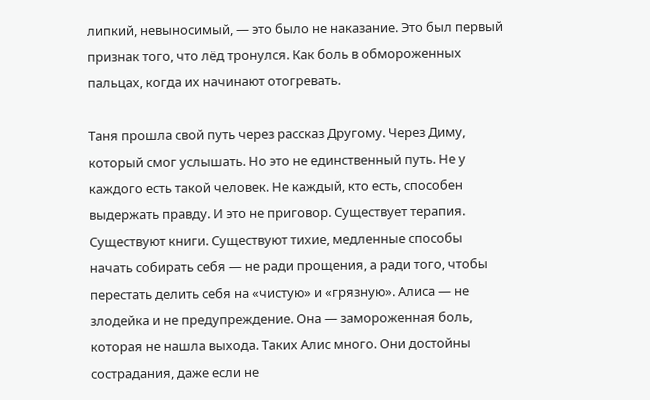липкий, невыносимый, — это было не наказание. Это был первый признак того, что лёд тронулся. Как боль в обмороженных пальцах, когда их начинают отогревать.

Таня прошла свой путь через рассказ Другому. Через Диму, который смог услышать. Но это не единственный путь. Не у каждого есть такой человек. Не каждый, кто есть, способен выдержать правду. И это не приговор. Существует терапия. Существуют книги. Существуют тихие, медленные способы начать собирать себя — не ради прощения, а ради того, чтобы перестать делить себя на «чистую» и «грязную». Алиса — не злодейка и не предупреждение. Она — замороженная боль, которая не нашла выхода. Таких Алис много. Они достойны сострадания, даже если не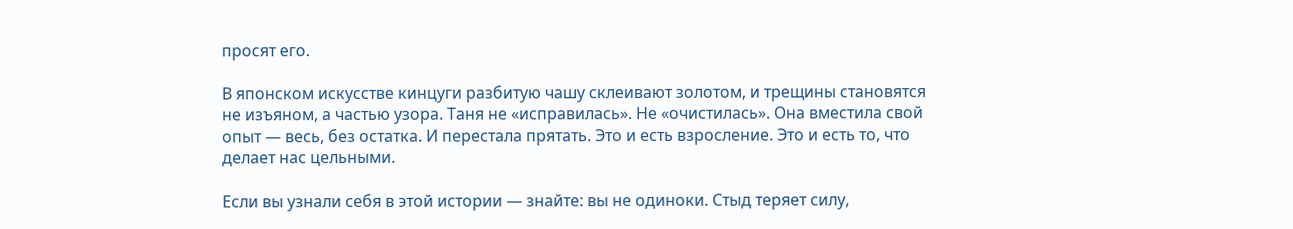просят его.

В японском искусстве кинцуги разбитую чашу склеивают золотом, и трещины становятся не изъяном, а частью узора. Таня не «исправилась». Не «очистилась». Она вместила свой опыт — весь, без остатка. И перестала прятать. Это и есть взросление. Это и есть то, что делает нас цельными.

Если вы узнали себя в этой истории — знайте: вы не одиноки. Стыд теряет силу,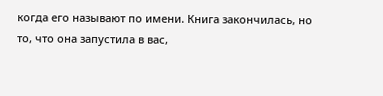когда его называют по имени. Книга закончилась, но то, что она запустила в вас,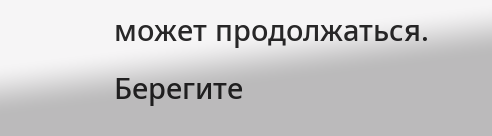может продолжаться. Берегите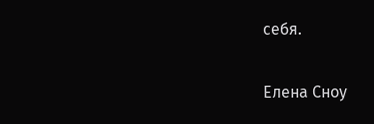себя.

Елена Сноу